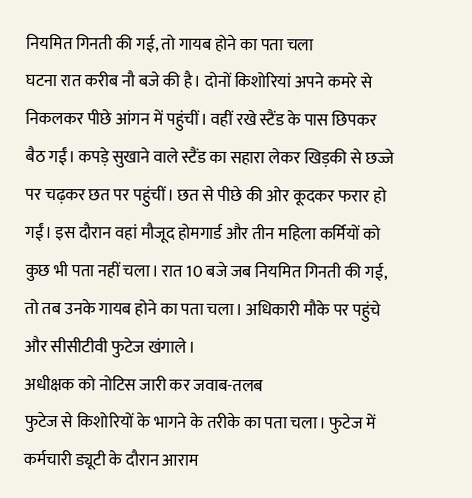नियमित गिनती की गई, तो गायब होने का पता चला
घटना रात करीब नौ बजे की है। दोनों किशोरियां अपने कमरे से निकलकर पीछे आंगन में पहुंचीं। वहीं रखे स्टैंड के पास छिपकर बैठ गईं। कपड़े सुखाने वाले स्टैंड का सहारा लेकर खिड़की से छज्जे पर चढ़कर छत पर पहुंचीं। छत से पीछे की ओर कूदकर फरार हो गईं। इस दौरान वहां मौजूद होमगार्ड और तीन महिला कर्मियों को कुछ भी पता नहीं चला। रात 10 बजे जब नियमित गिनती की गई, तो तब उनके गायब होने का पता चला। अधिकारी मौके पर पहुंचे और सीसीटीवी फुटेज खंगाले।
अधीक्षक को नोटिस जारी कर जवाब-तलब
फुटेज से किशोरियों के भागने के तरीके का पता चला। फुटेज में कर्मचारी ड्यूटी के दौरान आराम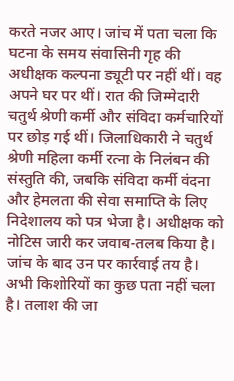करते नजर आए। जांच में पता चला कि घटना के समय संवासिनी गृह की अधीक्षक कल्पना ड्यूटी पर नहीं थीं। वह अपने घर पर थीं। रात की जिम्मेदारी चतुर्थ श्रेणी कर्मी और संविदा कर्मचारियों पर छोड़ गई थीं। जिलाधिकारी ने चतुर्थ श्रेणी महिला कर्मी रत्ना के निलंबन की संस्तुति की, जबकि संविदा कर्मी वंदना और हेमलता की सेवा समाप्ति के लिए निदेशालय को पत्र भेजा है। अधीक्षक को नोटिस जारी कर जवाब-तलब किया है। जांच के बाद उन पर कार्रवाई तय है।
अभी किशोरियों का कुछ पता नहीं चला है। तलाश की जा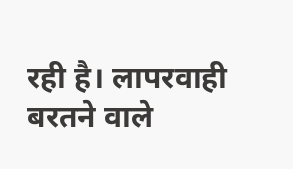रही है। लापरवाही बरतने वाले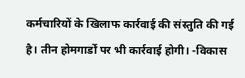कर्मचारियों के खिलाफ कार्रवाई की संस्तुति की गई है। तीन होमगार्डों पर भी कार्रवाई होगी। -विकास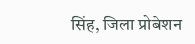सिंह, जिला प्रोबेशन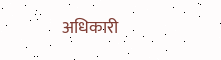अधिकारी